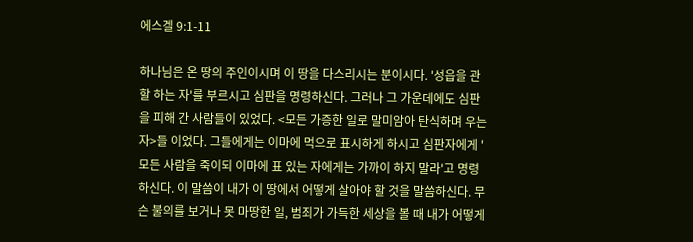에스겔 9:1-11

하나님은 온 땅의 주인이시며 이 땅을 다스리시는 분이시다. '성읍을 관할 하는 자'를 부르시고 심판을 명령하신다. 그러나 그 가운데에도 심판을 피해 간 사람들이 있었다. <모든 가증한 일로 말미암아 탄식하며 우는 자>들 이었다. 그들에게는 이마에 먹으로 표시하게 하시고 심판자에게 '모든 사람을 죽이되 이마에 표 있는 자에게는 가까이 하지 말라'고 명령하신다. 이 말씀이 내가 이 땅에서 어떻게 살아야 할 것을 말씀하신다. 무슨 불의를 보거나 못 마땅한 일, 범죄가 가득한 세상을 볼 때 내가 어떻게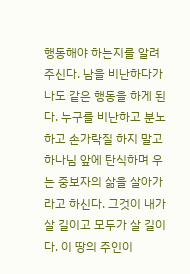행동해야 하는지를 알려 주신다. 남을 비난하다가 나도 같은 행동을 하게 된다. 누구를 비난하고 분노하고 손가락질 하지 말고 하나님 앞에 탄식하며 우는 중보자의 삶을 살아가라고 하신다. 그것이 내가 살 길이고 모두가 살 길이다. 이 땅의 주인이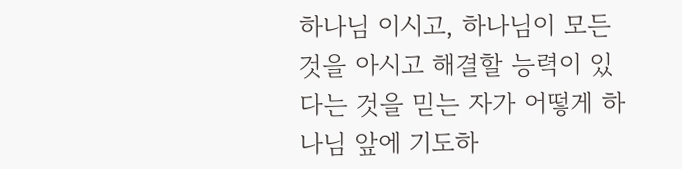하나님 이시고, 하나님이 모든 것을 아시고 해결할 능력이 있다는 것을 믿는 자가 어떻게 하나님 앞에 기도하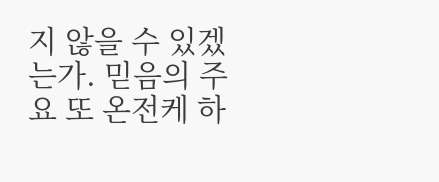지 않을 수 있겠는가. 믿음의 주요 또 온전케 하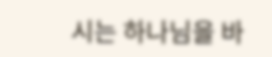시는 하나님을 바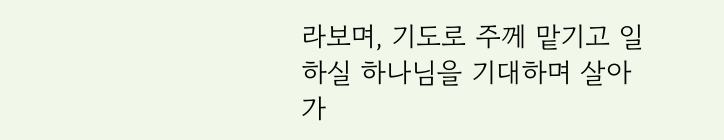라보며, 기도로 주께 맡기고 일하실 하나님을 기대하며 살아가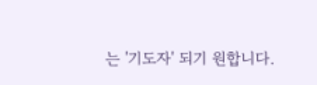는 '기도자' 되기 원합니다.